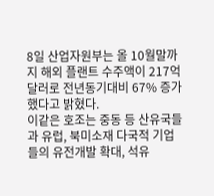8일 산업자원부는 올 10월말까지 해외 플랜트 수주액이 217억달러로 전년동기대비 67% 증가했다고 밝혔다.
이같은 호조는 중동 등 산유국들과 유럽, 북미소재 다국적 기업들의 유전개발 확대, 석유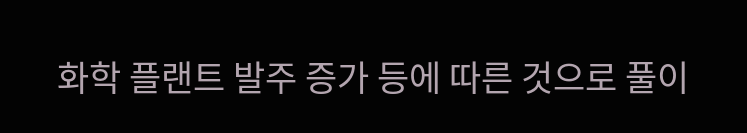화학 플랜트 발주 증가 등에 따른 것으로 풀이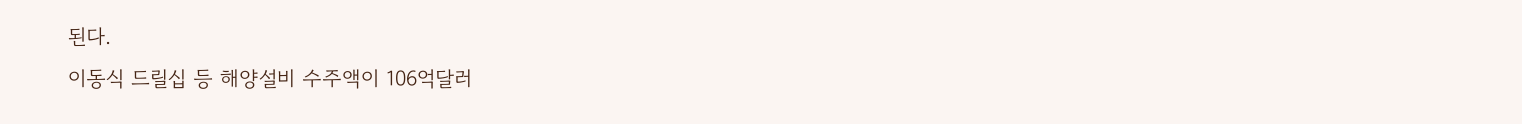된다.
이동식 드릴십 등 해양설비 수주액이 106억달러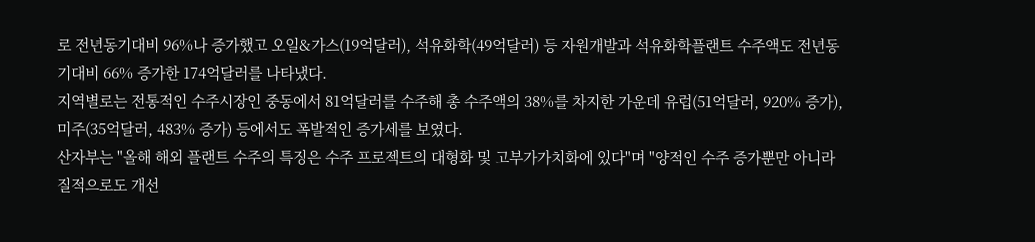로 전년동기대비 96%나 증가했고 오일&가스(19억달러), 석유화학(49억달러) 등 자원개발과 석유화학플랜트 수주액도 전년동기대비 66% 증가한 174억달러를 나타냈다.
지역별로는 전통적인 수주시장인 중동에서 81억달러를 수주해 총 수주액의 38%를 차지한 가운데 유럽(51억달러, 920% 증가), 미주(35억달러, 483% 증가) 등에서도 폭발적인 증가세를 보였다.
산자부는 "올해 해외 플랜트 수주의 특징은 수주 프로젝트의 대형화 및 고부가가치화에 있다"며 "양적인 수주 증가뿐만 아니라 질적으로도 개선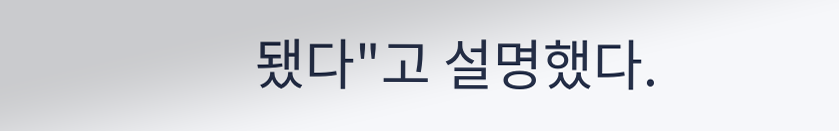됐다"고 설명했다.